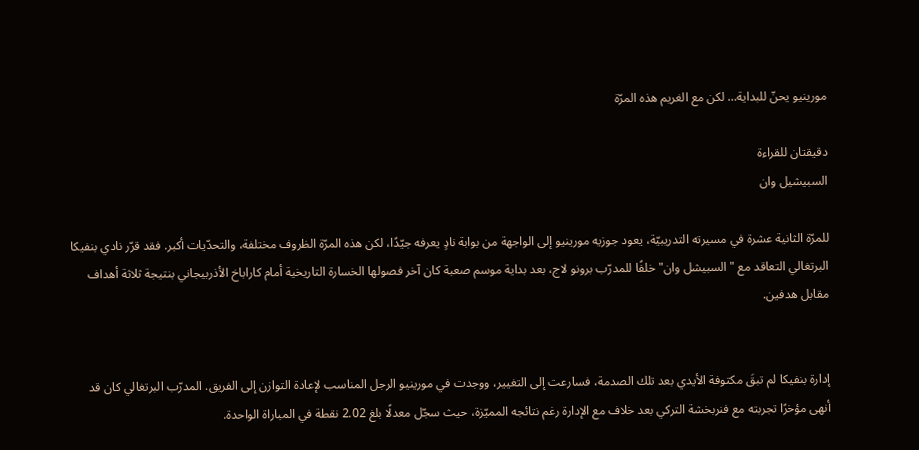مورينيو يحنّ للبداية… لكن مع الغريم هذه المرّة

دقيقتان للقراءة
السبيشيل وان

للمرّة الثانية عشرة في مسيرته التدريبيّة، يعود جوزيه مورينيو إلى الواجهة من بوابة نادٍ يعرفه جيّدًا، لكن هذه المرّة الظروف مختلفة، والتحدّيات أكبر. فقد قرّر نادي بنفيكا البرتغالي التعاقد مع "السبيشل وان" خلفًا للمدرّب برونو لاج، بعد بداية موسم صعبة كان آخر فصولها الخسارة التاريخية أمام كاراباخ الأذربيجاني بنتيجة ثلاثة أهداف مقابل هدفين.


إدارة بنفيكا لم تبقَ مكتوفة الأيدي بعد تلك الصدمة، فسارعت إلى التغيير، ووجدت في مورينيو الرجل المناسب لإعادة التوازن إلى الفريق. المدرّب البرتغالي كان قد أنهى مؤخرًا تجربته مع فنربخشة التركي بعد خلاف مع الإدارة رغم نتائجه المميّزة، حيث سجّل معدلًا بلغ 2.02 نقطة في المباراة الواحدة.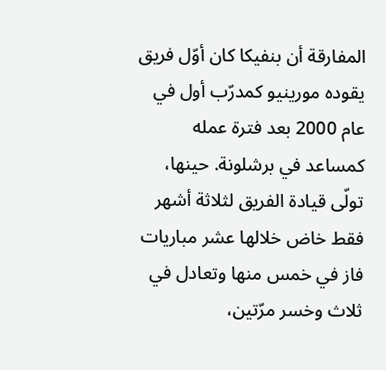المفارقة أن بنفيكا كان أوّل فريق يقوده مورينيو كمدرّب أول في عام 2000 بعد فترة عمله كمساعد في برشلونة. حينها، تولّى قيادة الفريق لثلاثة أشهر فقط خاض خلالها عشر مباريات فاز في خمس منها وتعادل في ثلاث وخسر مرّتين،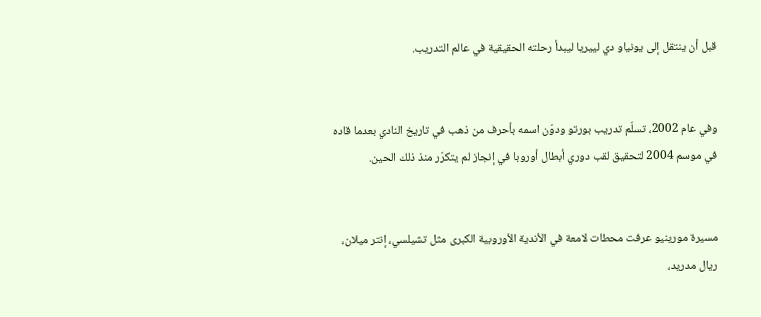قبل أن ينتقل إلى يونياو دي لييريا ليبدأ رحلته الحقيقية في عالم التدريب.


وفي عام 2002، تسلّم تدريب بورتو ودوّن اسمه بأحرف من ذهب في تاريخ النادي بعدما قاده في موسم 2004 لتحقيق لقب دوري أبطال أوروبا في إنجاز لم يتكرّر منذ ذلك الحين.


مسيرة مورينيو عرفت محطات لامعة في الأندية الأوروبية الكبرى مثل تشيلسي، إنتر ميلان، ريال مدريد،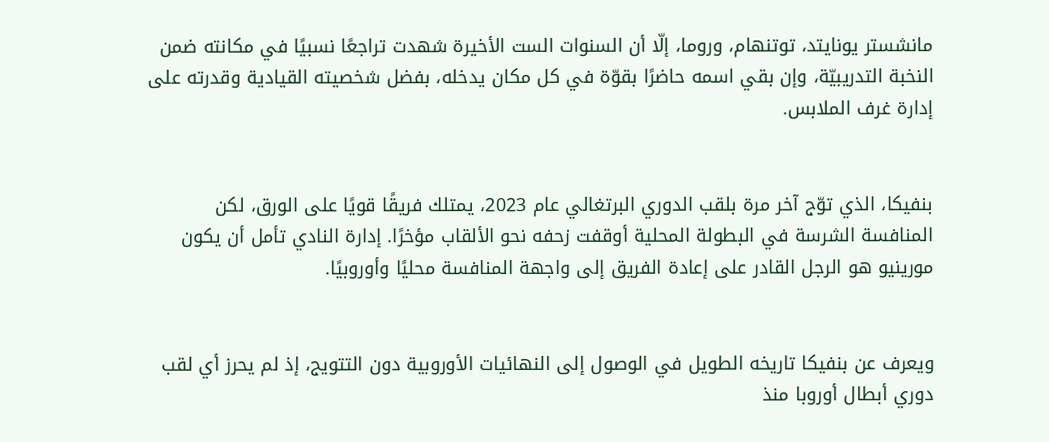مانشستر يونايتد، توتنهام، وروما، إلّا أن السنوات الست الأخيرة شهدت تراجعًا نسبيًا في مكانته ضمن النخبة التدريبيّة، وإن بقي اسمه حاضرًا بقوّة في كل مكان يدخله، بفضل شخصيته القيادية وقدرته على إدارة غرف الملابس.


بنفيكا، الذي توّج آخر مرة بلقب الدوري البرتغالي عام 2023، يمتلك فريقًا قويًا على الورق، لكن المنافسة الشرسة في البطولة المحلية أوقفت زحفه نحو الألقاب مؤخرًا. إدارة النادي تأمل أن يكون مورينيو هو الرجل القادر على إعادة الفريق إلى واجهة المنافسة محليًا وأوروبيًا.


ويعرف عن بنفيكا تاريخه الطويل في الوصول إلى النهائيات الأوروبية دون التتويج، إذ لم يحرز أي لقب دوري أبطال أوروبا منذ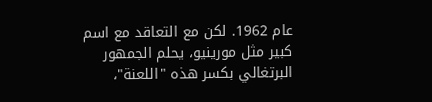عام 1962. لكن مع التعاقد مع اسم كبير مثل مورينيو، يحلم الجمهور البرتغالي بكسر هذه "اللعنة"،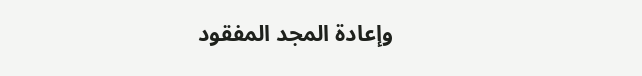وإعادة المجد المفقود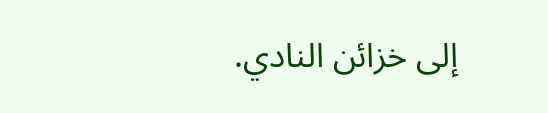إلى خزائن النادي.